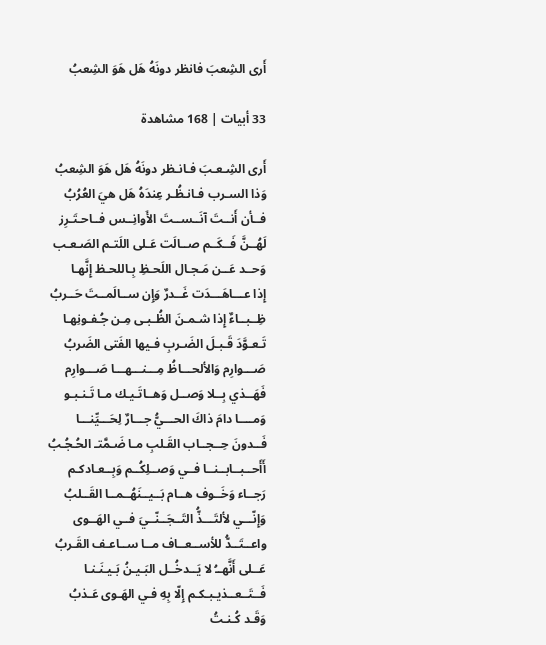أَرى الشِعبَ فانظر دونَهُ هَل هَوَ الشِعبُ

33 أبيات | 168 مشاهدة

أَرى الشِـعـبَ فـانـظر دونَهُ هَل هَوَ الشِعبُ
وَذا السـرب فـانـظُـر عِندَهُ هَل هيَ العُرُبُ
فــأن أَنــتَ آنَــســتَ الأَوانِــس فــاحـتَـرِز
لَهُــنَّ فَــكَــم صــالَت عَـلى اللَتـم الصَـعـب
وَحــد عَــن مَـجـال اللَحـظِ بِـاللحـظ إِنَّهـا
إِذا عـــاهَـــدَت غَــدرٌ وَإِن ســالَمــتَ حَــربُ
ظِــبــاءٌ إِذا شـمـنَ الظُـبـى مِـن جُـفـونِهـا
تَـعـوَّدَ قَـبـلَ الضَـربِ فـيها الفَتى الضَربُ
صَـــوارِم وَالألحـــاظُ مِـــنـــهـــا صَـــوارِم
فَهَــذي بِــلا وَصــل وَهــاتَـيـك مـا تَـنـبـو
وَمــــا دامَ ذاكَ الحـــيُّ جـــارٌ لِحَـــيِّنـــا
فَــدونَ حِــجــاب القَـلبِ مـا ضَـمَّتـ الحُـجُـبُ
أَأَحــبــابــنــا فــي وَصــلِكُــم وَبِــعـادكـم
رَجــاء وَخَــوف هــام بَــيــنَهُــمــا القَــلبُ
وَإِنّـــي لألتَـــذُّ التَــجَــنّــيَ فــي الهَــوى
واعــتَــدُّ للأســعــاف مــا ســاعـف القَـربُ
عَــلى أَنَّهــُ لا يَــدخُــل البَـيـنُ بَـيـنَـنـا
فَــتَــعــذيـبـكـم إِلّا بِهِ فـي الهَـوى عَـذبُ
وَقَـد كُـنـتُ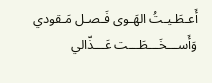أَعـطَـيـتُ الهَـوى فَـصـل مَـقودي
وَأَســـخَـــطَـــت عَـــذّالي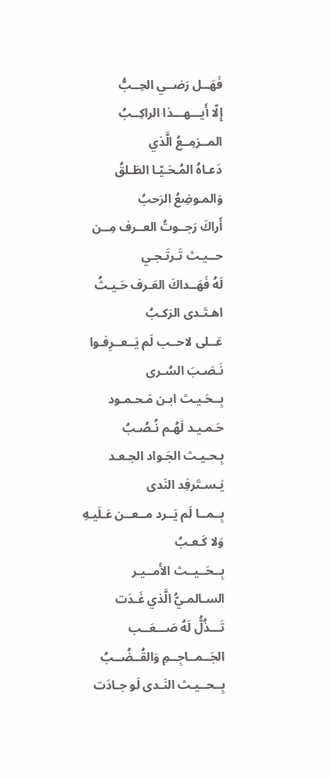فَهَــل رَضــي الحِــبُّ
إِلّا أَيـــهـــذا الراكِــبُ المــزمِــعُ الَّذي
دَعـاهُ المُـحَـيّـا الطَـلقُ وَالمـوضِعُ الرَحبُ
أَراكَ رَجــوتُ العــرف مِــن حــيـث تَـرتَـجـي
لَهُ فَهَــداكَ العَـرف حَـيـثُ اهـتَـدى الرَكـبُ
عَــلى لاحــب لَم يَــعــرِفـوا نَـصَـبَ السُـرى
بِــحَـيـث ابـن مَـحـمـود حَـمـيـد لَهُـم نُـصُـبُ
بِـحـيـث الجَـواد الجـعـد يَـسـتَرفِد النَدى
بِــمــا لَم يَــرد مــعــن عَـلَيـهِ وَلا كَـعـبُ
بِــحَــيــث الأَمــيـر السـالمـيُّ الَّذي غَـدَت
تَـــذُلُّ لَهُ صَـــعَــب الجَــمــاجِــمِ وَالقُــضُــبُ
بِــحــيـث النَـدى لَو جـادَت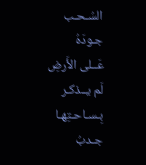السُـحـب جـودَهُ
عَــلى الأَرضِ لَم يــذكـر بِـسـاحـتِهـا جـدبُ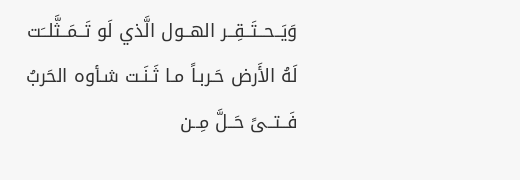وَيَــحــتَــقِــر الهــول الَّذي لَو تَــمَــثَّلــَت
لَهُ الأَرض حَـربـاً مـا ثَـنَـت شـأوه الحَربُ
فَــتــىً حَــلَّ مِــن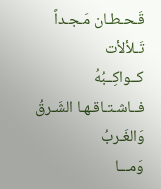قَـحـطـان مَـجـداً تَـلألأت
كــواكِــبُهُ فــاشـتـاقـهـا الشَـرقُ وَالغَـربُ
وَمـــا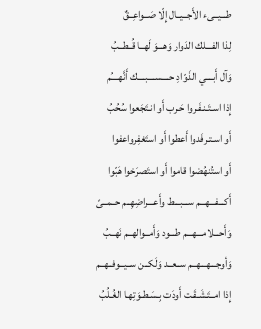طـــيــىء الأَجــيــال إِلّا صَــواعِــقٌ
لِذا الفـــلك الدَوار وَهـــوَ لَهــا قُــطــبُ
وَآل أَبــــي الذَوّادِ حــــســــبــــك أَنَّهــــُم
إِذا اسـتَـنـفَـروا حَـرب أَو انـتَجَعوا سُحُبُ
أَو اسـتـرفَدوا أَعطوا أَو استَغفِرواعفوا
أَو استُنهُضوا قاموا أَو استَصرَخوا هَبّوا
أَكـــفـــهـــم ســـبـــط وأَعـــراضِهِــم حــمــىً
وَأَحـــلامـــهـــم طـــود وَأَمــوالهــم نَهــبُ
وَأوجـــهـــهــم ســعــد وَلَكــن ســيــوفــهــم
إِذا امــتَـشَـقَـت أَودَت بِـسَـطـوَتِهـا الغُـلُبُ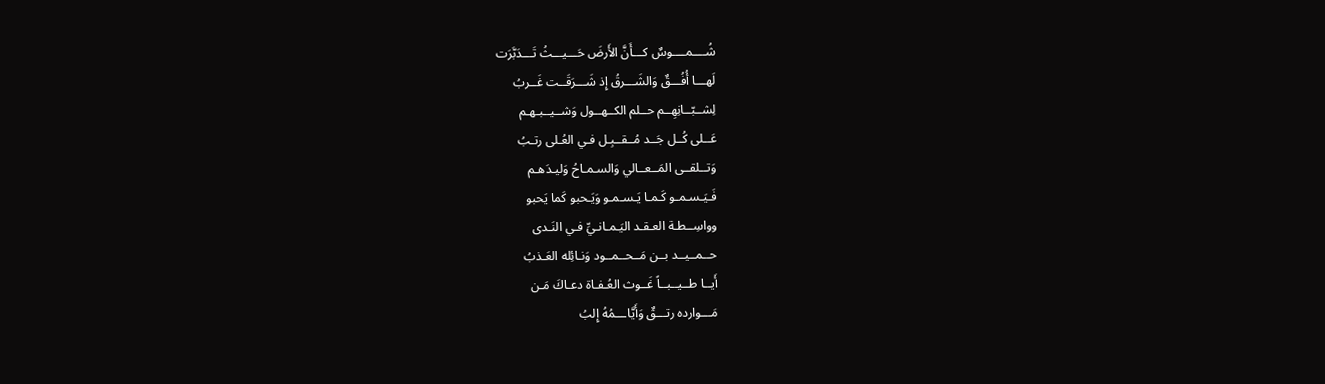شُــــمــــوسٌ كـــأَنَّ الأَرضَ حَـــيـــثُ تَـــدَبَّرَت
لَهـــا أُفُـــقٌ وَالشَـــرقُ إِذ شَـــرَقَــت غَــربُ
لِشــبّــانِهِــم حــلم الكــهــول وَشــيــبـهـم
عَــلى كُــل جَــد مُــقــبِـل فـي العُـلى رتـبُ
وَتــلقــى المَــعــالي وَالسـمـاحُ وَليـدَهـم
فَـيَـسـمـو كَـمـا يَـسـمـو وَيَـحبو كَما يَحبو
وواسِــطـة العـقـد اليَـمـانـيِّ فـي النَـدى
حــمــيــد بــن مَــحــمــود وَنـائِله العَـذبُ
أَيــا طــيــبــاً غَــوث العُـفـاة دعـاكَ مَـن
مَـــوارده رتـــقٌ وَأَيَّاـــمُهُ إِلبُ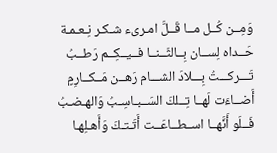وَمِــن كُــل مــا قَــلَّ امـرىء شـكـر نِـعـمـة
حَــداه لِســان بِــالثَــنــا فــيــكِــم رَطــبُ
تَـــركـــتُ بِـــلادَ الشـــام رَهــن مَــكــارِمٍ
أَضــاءَت لَهــا تِــلكَ السَــبـاسِـبُ وَالهـضـبُ
فَــلَو أَنَّهــا اســطــاعَــت أَتَـتـكَ وَأَهـلِهـا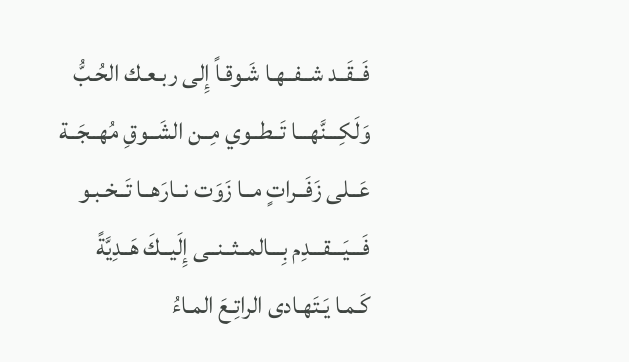فَــقَــد شــفــهـا شَـوقـاً إِلى ربـعـك الحُـبُّ
وَلَكِـــنَّهـــا تَــطــوي مِــن الشَــوقِ مُهــجَــة
عَــلى زَفَــراتٍ مــا زَوَت نــارَهــا تَــخـبـو
فَـــيَـــقـــدِم بِـــالمــثــنــى إِلَيــكَ هَــدِيَّةً
كَـمـا يَـتَهـادى الراتِـعَ المـاءُ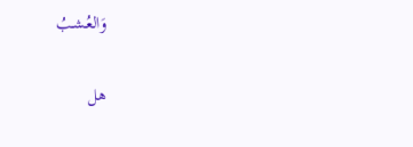وَالعُـشـبُ

هل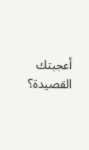أعجبتك القصيدة؟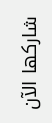شاركها الآن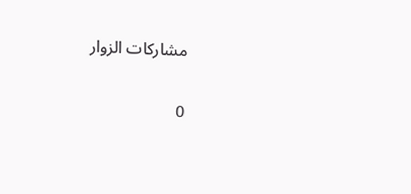مشاركات الزوار

0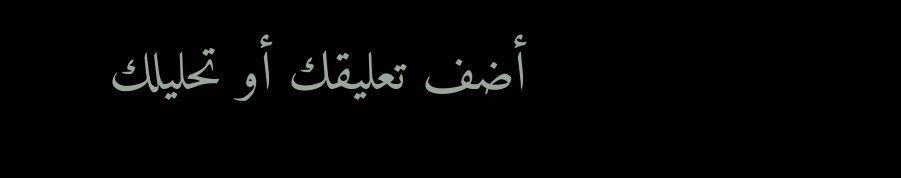أضف تعليقك أو تحليلك